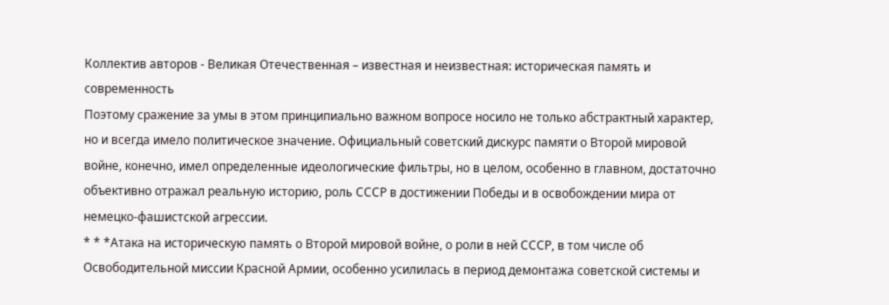Коллектив авторов - Великая Отечественная – известная и неизвестная: историческая память и современность
Поэтому сражение за умы в этом принципиально важном вопросе носило не только абстрактный характер, но и всегда имело политическое значение. Официальный советский дискурс памяти о Второй мировой войне, конечно, имел определенные идеологические фильтры, но в целом, особенно в главном, достаточно объективно отражал реальную историю, роль СССР в достижении Победы и в освобождении мира от немецко-фашистской агрессии.
* * *Атака на историческую память о Второй мировой войне, о роли в ней СССР, в том числе об Освободительной миссии Красной Армии, особенно усилилась в период демонтажа советской системы и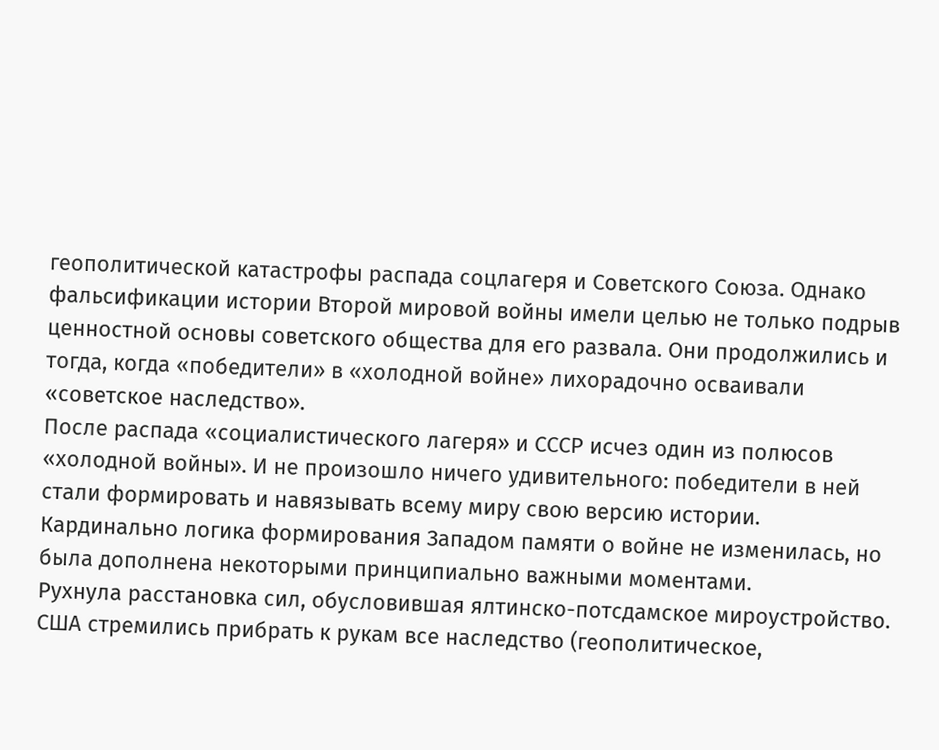геополитической катастрофы распада соцлагеря и Советского Союза. Однако фальсификации истории Второй мировой войны имели целью не только подрыв ценностной основы советского общества для его развала. Они продолжились и тогда, когда «победители» в «холодной войне» лихорадочно осваивали «советское наследство».
После распада «социалистического лагеря» и СССР исчез один из полюсов «холодной войны». И не произошло ничего удивительного: победители в ней стали формировать и навязывать всему миру свою версию истории. Кардинально логика формирования Западом памяти о войне не изменилась, но была дополнена некоторыми принципиально важными моментами.
Рухнула расстановка сил, обусловившая ялтинско-потсдамское мироустройство. США стремились прибрать к рукам все наследство (геополитическое,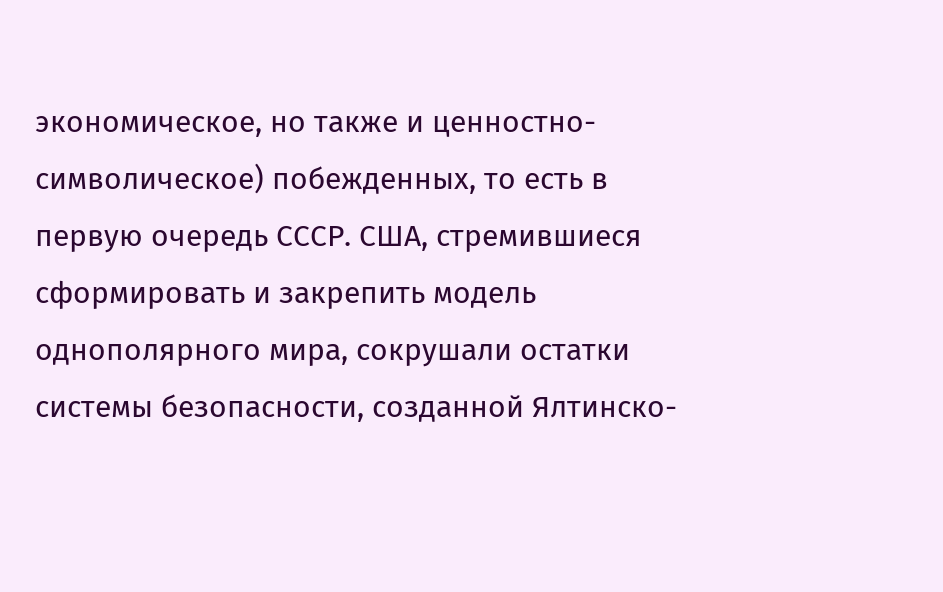экономическое, но также и ценностно-символическое) побежденных, то есть в первую очередь СССР. США, стремившиеся сформировать и закрепить модель однополярного мира, сокрушали остатки системы безопасности, созданной Ялтинско-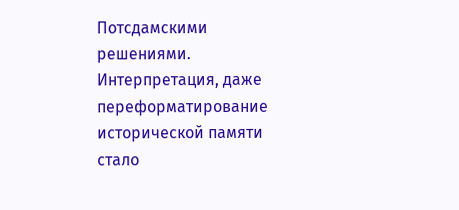Потсдамскими решениями.
Интерпретация, даже переформатирование исторической памяти стало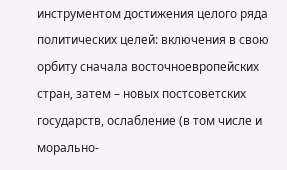инструментом достижения целого ряда политических целей: включения в свою орбиту сначала восточноевропейских стран, затем – новых постсоветских государств, ослабление (в том числе и морально-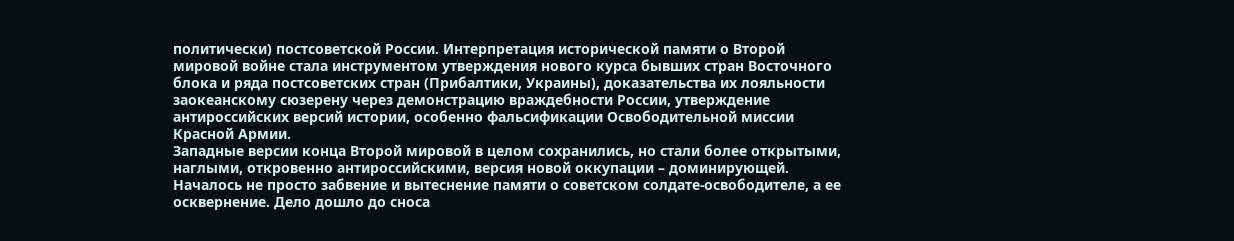политически) постсоветской России. Интерпретация исторической памяти о Второй мировой войне стала инструментом утверждения нового курса бывших стран Восточного блока и ряда постсоветских стран (Прибалтики, Украины), доказательства их лояльности заокеанскому сюзерену через демонстрацию враждебности России, утверждение антироссийских версий истории, особенно фальсификации Освободительной миссии Красной Армии.
Западные версии конца Второй мировой в целом сохранились, но стали более открытыми, наглыми, откровенно антироссийскими, версия новой оккупации – доминирующей. Началось не просто забвение и вытеснение памяти о советском солдате-освободителе, а ее осквернение. Дело дошло до сноса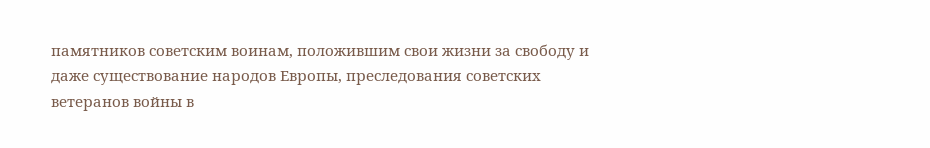памятников советским воинам, положившим свои жизни за свободу и даже существование народов Европы, преследования советских ветеранов войны в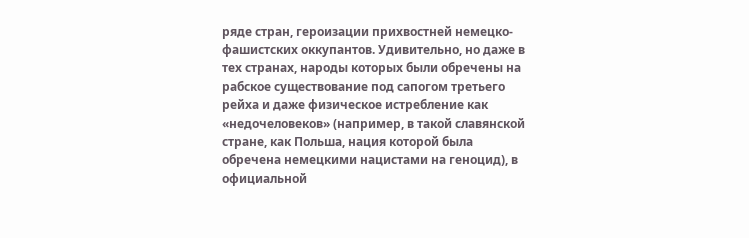ряде стран, героизации прихвостней немецко-фашистских оккупантов. Удивительно, но даже в тех странах, народы которых были обречены на рабское существование под сапогом третьего рейха и даже физическое истребление как «недочеловеков» (например, в такой славянской стране, как Польша, нация которой была обречена немецкими нацистами на геноцид), в официальной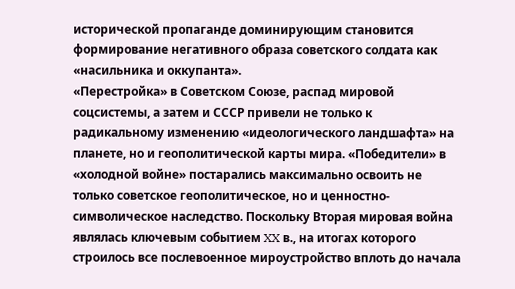исторической пропаганде доминирующим становится формирование негативного образа советского солдата как «насильника и оккупанта».
«Перестройка» в Советском Союзе, распад мировой соцсистемы, а затем и СССР привели не только к радикальному изменению «идеологического ландшафта» на планете, но и геополитической карты мира. «Победители» в «холодной войне» постарались максимально освоить не только советское геополитическое, но и ценностно-символическое наследство. Поскольку Вторая мировая война являлась ключевым событием XX в., на итогах которого строилось все послевоенное мироустройство вплоть до начала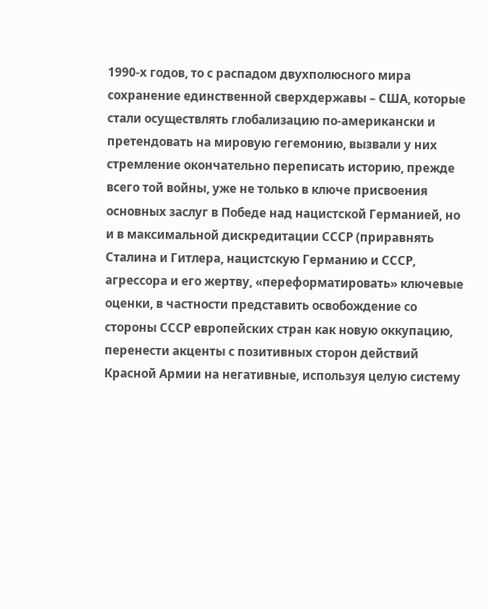1990-х годов, то с распадом двухполюсного мира сохранение единственной сверхдержавы – США, которые стали осуществлять глобализацию по-американски и претендовать на мировую гегемонию, вызвали у них стремление окончательно переписать историю, прежде всего той войны, уже не только в ключе присвоения основных заслуг в Победе над нацистской Германией, но и в максимальной дискредитации СССР (приравнять Сталина и Гитлера, нацистскую Германию и СССР, агрессора и его жертву, «переформатировать» ключевые оценки, в частности представить освобождение со стороны СССР европейских стран как новую оккупацию, перенести акценты с позитивных сторон действий Красной Армии на негативные, используя целую систему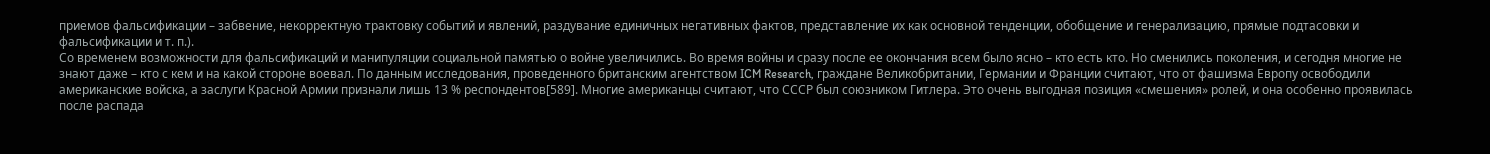приемов фальсификации – забвение, некорректную трактовку событий и явлений, раздувание единичных негативных фактов, представление их как основной тенденции, обобщение и генерализацию, прямые подтасовки и фальсификации и т. п.).
Со временем возможности для фальсификаций и манипуляции социальной памятью о войне увеличились. Во время войны и сразу после ее окончания всем было ясно – кто есть кто. Но сменились поколения, и сегодня многие не знают даже – кто с кем и на какой стороне воевал. По данным исследования, проведенного британским агентством ICM Research, граждане Великобритании, Германии и Франции считают, что от фашизма Европу освободили американские войска, а заслуги Красной Армии признали лишь 13 % респондентов[589]. Многие американцы считают, что СССР был союзником Гитлера. Это очень выгодная позиция «смешения» ролей, и она особенно проявилась после распада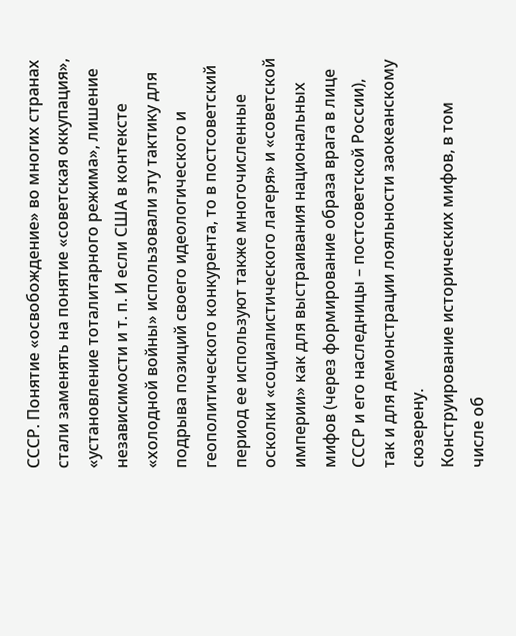СССР. Понятие «освобождение» во многих странах стали заменять на понятие «советская оккупация», «установление тоталитарного режима», лишение независимости и т. п. И если США в контексте «холодной войны» использовали эту тактику для подрыва позиций своего идеологического и геополитического конкурента, то в постсоветский период ее используют также многочисленные осколки «социалистического лагеря» и «советской империи» как для выстраивания национальных мифов (через формирование образа врага в лице СССР и его наследницы – постсоветской России), так и для демонстрации лояльности заокеанскому сюзерену.
Конструирование исторических мифов, в том числе об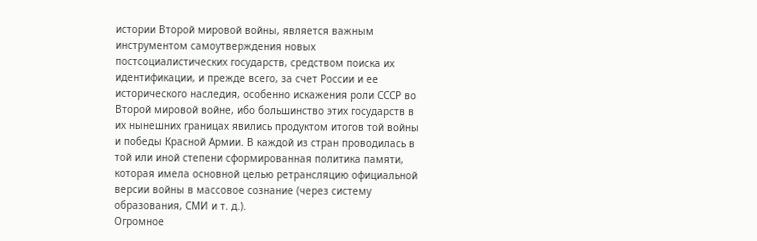истории Второй мировой войны, является важным инструментом самоутверждения новых постсоциалистических государств, средством поиска их идентификации, и прежде всего, за счет России и ее исторического наследия, особенно искажения роли СССР во Второй мировой войне, ибо большинство этих государств в их нынешних границах явились продуктом итогов той войны и победы Красной Армии. В каждой из стран проводилась в той или иной степени сформированная политика памяти, которая имела основной целью ретрансляцию официальной версии войны в массовое сознание (через систему образования, СМИ и т. д.).
Огромное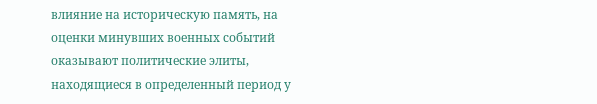влияние на историческую память, на оценки минувших военных событий оказывают политические элиты, находящиеся в определенный период у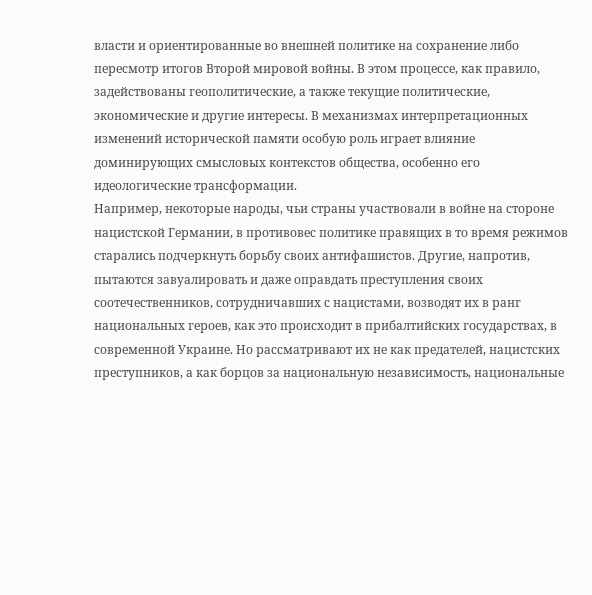власти и ориентированные во внешней политике на сохранение либо пересмотр итогов Второй мировой войны. В этом процессе, как правило, задействованы геополитические, а также текущие политические, экономические и другие интересы. В механизмах интерпретационных изменений исторической памяти особую роль играет влияние доминирующих смысловых контекстов общества, особенно его идеологические трансформации.
Например, некоторые народы, чьи страны участвовали в войне на стороне нацистской Германии, в противовес политике правящих в то время режимов старались подчеркнуть борьбу своих антифашистов. Другие, напротив, пытаются завуалировать и даже оправдать преступления своих соотечественников, сотрудничавших с нацистами, возводят их в ранг национальных героев, как это происходит в прибалтийских государствах, в современной Украине. Но рассматривают их не как предателей, нацистских преступников, а как борцов за национальную независимость, национальные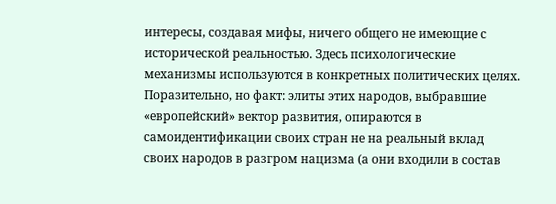интересы, создавая мифы, ничего общего не имеющие с исторической реальностью. Здесь психологические механизмы используются в конкретных политических целях. Поразительно, но факт: элиты этих народов, выбравшие «европейский» вектор развития, опираются в самоидентификации своих стран не на реальный вклад своих народов в разгром нацизма (а они входили в состав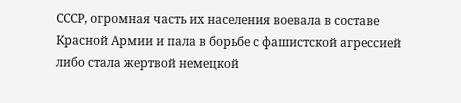СССР, огромная часть их населения воевала в составе Красной Армии и пала в борьбе с фашистской агрессией либо стала жертвой немецкой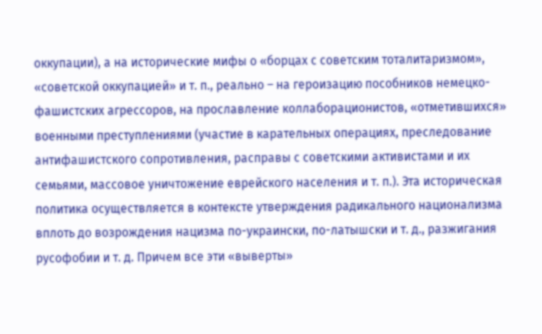оккупации), а на исторические мифы о «борцах с советским тоталитаризмом», «советской оккупацией» и т. п., реально – на героизацию пособников немецко-фашистских агрессоров, на прославление коллаборационистов, «отметившихся» военными преступлениями (участие в карательных операциях, преследование антифашистского сопротивления, расправы с советскими активистами и их семьями, массовое уничтожение еврейского населения и т. п.). Эта историческая политика осуществляется в контексте утверждения радикального национализма вплоть до возрождения нацизма по-украински, по-латышски и т. д., разжигания русофобии и т. д. Причем все эти «выверты»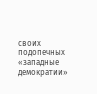своих подопечных «западные демократии»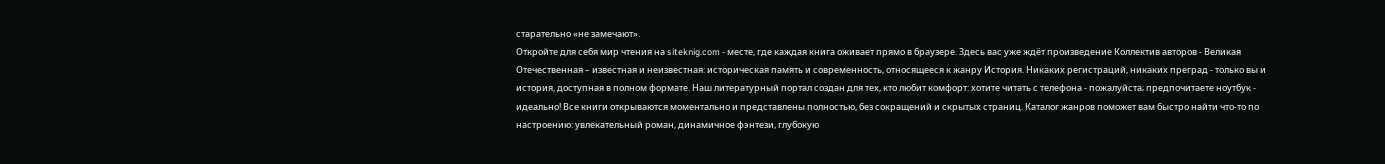старательно «не замечают».
Откройте для себя мир чтения на siteknig.com - месте, где каждая книга оживает прямо в браузере. Здесь вас уже ждёт произведение Коллектив авторов - Великая Отечественная – известная и неизвестная: историческая память и современность, относящееся к жанру История. Никаких регистраций, никаких преград - только вы и история, доступная в полном формате. Наш литературный портал создан для тех, кто любит комфорт: хотите читать с телефона - пожалуйста; предпочитаете ноутбук - идеально! Все книги открываются моментально и представлены полностью, без сокращений и скрытых страниц. Каталог жанров поможет вам быстро найти что-то по настроению: увлекательный роман, динамичное фэнтези, глубокую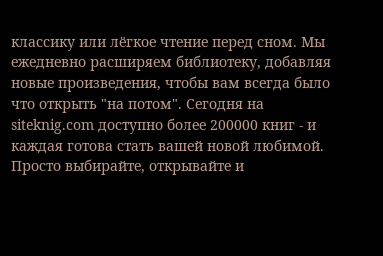классику или лёгкое чтение перед сном. Мы ежедневно расширяем библиотеку, добавляя новые произведения, чтобы вам всегда было что открыть "на потом". Сегодня на siteknig.com доступно более 200000 книг - и каждая готова стать вашей новой любимой. Просто выбирайте, открывайте и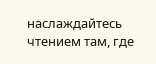наслаждайтесь чтением там, где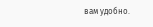вам удобно.